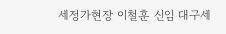세정가현장 이철훈 신임 대구세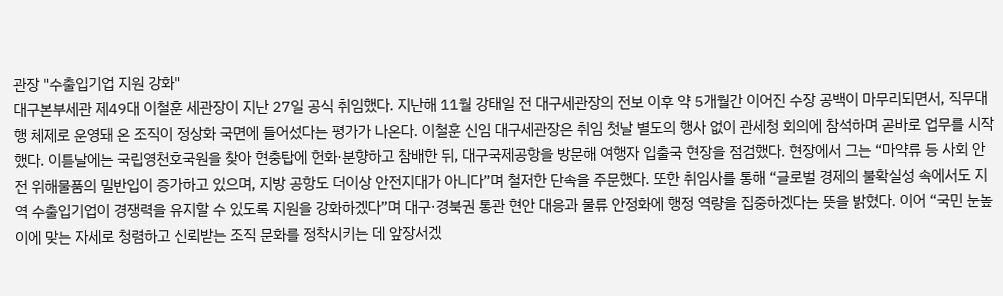관장 "수출입기업 지원 강화"
대구본부세관 제49대 이철훈 세관장이 지난 27일 공식 취임했다. 지난해 11월 강태일 전 대구세관장의 전보 이후 약 5개월간 이어진 수장 공백이 마무리되면서, 직무대행 체제로 운영돼 온 조직이 정상화 국면에 들어섰다는 평가가 나온다. 이철훈 신임 대구세관장은 취임 첫날 별도의 행사 없이 관세청 회의에 참석하며 곧바로 업무를 시작했다. 이튿날에는 국립영천호국원을 찾아 현충탑에 헌화·분향하고 참배한 뒤, 대구국제공항을 방문해 여행자 입출국 현장을 점검했다. 현장에서 그는 “마약류 등 사회 안전 위해물품의 밀반입이 증가하고 있으며, 지방 공항도 더이상 안전지대가 아니다”며 철저한 단속을 주문했다. 또한 취임사를 통해 “글로벌 경제의 불확실성 속에서도 지역 수출입기업이 경쟁력을 유지할 수 있도록 지원을 강화하겠다”며 대구·경북권 통관 현안 대응과 물류 안정화에 행정 역량을 집중하겠다는 뜻을 밝혔다. 이어 “국민 눈높이에 맞는 자세로 청렴하고 신뢰받는 조직 문화를 정착시키는 데 앞장서겠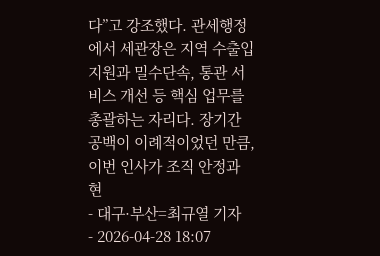다”고 강조했다. 관세행정에서 세관장은 지역 수출입 지원과 밀수단속, 통관 서비스 개선 등 핵심 업무를 총괄하는 자리다. 장기간 공백이 이례적이었던 만큼, 이번 인사가 조직 안정과 현
- 대구·부산=최규열 기자
- 2026-04-28 18:07